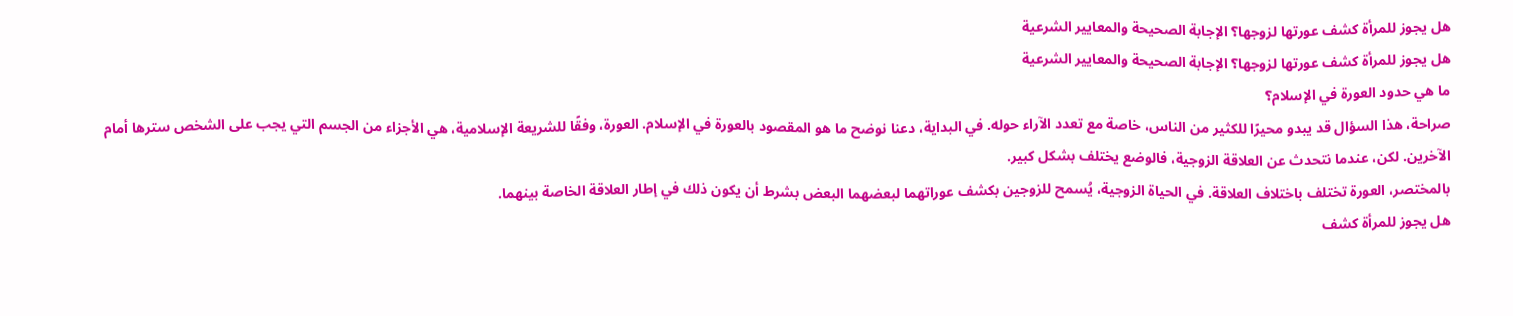هل يجوز للمرأة كشف عورتها لزوجها؟ الإجابة الصحيحة والمعايير الشرعية
هل يجوز للمرأة كشف عورتها لزوجها؟ الإجابة الصحيحة والمعايير الشرعية
ما هي حدود العورة في الإسلام؟
صراحة، هذا السؤال قد يبدو محيرًا للكثير من الناس، خاصة مع تعدد الآراء حوله. في البداية، دعنا نوضح ما هو المقصود بالعورة في الإسلام. العورة، وفقًا للشريعة الإسلامية، هي الأجزاء من الجسم التي يجب على الشخص سترها أمام الآخرين. لكن، عندما نتحدث عن العلاقة الزوجية، فالوضع يختلف بشكل كبير.
بالمختصر، العورة تختلف باختلاف العلاقة. في الحياة الزوجية، يُسمح للزوجين بكشف عوراتهما لبعضهما البعض بشرط أن يكون ذلك في إطار العلاقة الخاصة بينهما.
هل يجوز للمرأة كشف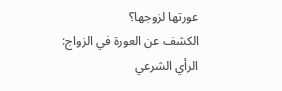عورتها لزوجها؟
الكشف عن العورة في الزواج: الرأي الشرعي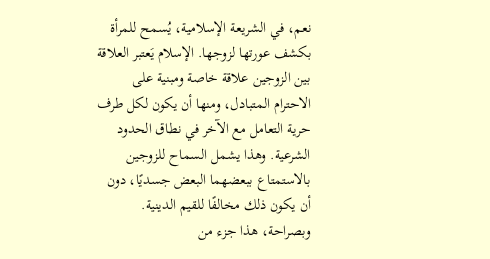نعم، في الشريعة الإسلامية، يُسمح للمرأة بكشف عورتها لزوجها. الإسلام يَعتبر العلاقة بين الزوجين علاقة خاصة ومبنية على الاحترام المتبادل، ومنها أن يكون لكل طرف حرية التعامل مع الآخر في نطاق الحدود الشرعية. وهذا يشمل السماح للزوجين بالاستمتاع ببعضهما البعض جسديًا، دون أن يكون ذلك مخالفًا للقيم الدينية.
وبصراحة، هذا جزء من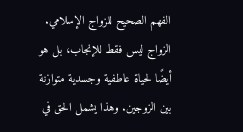الفهم الصحيح للزواج الإسلامي. الزواج ليس فقط للإنجاب، بل هو أيضًا لحياة عاطفية وجسدية متوازنة بين الزوجين. وهذا يشمل الحق في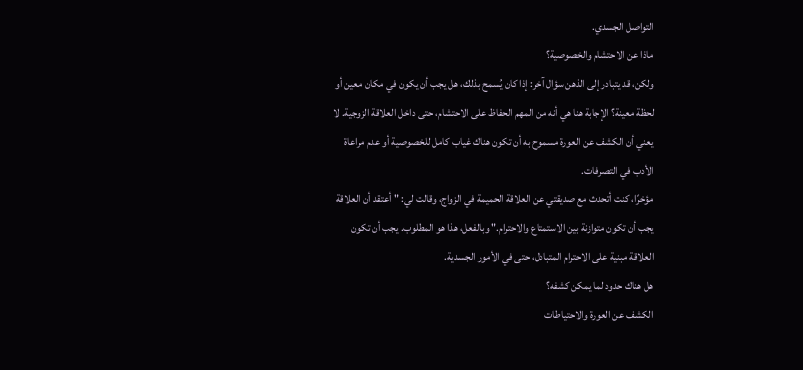التواصل الجسدي.
ماذا عن الاحتشام والخصوصية؟
ولكن، قد يتبادر إلى الذهن سؤال آخر: إذا كان يُسمح بذلك، هل يجب أن يكون في مكان معين أو لحظة معينة؟ الإجابة هنا هي أنه من المهم الحفاظ على الاحتشام، حتى داخل العلاقة الزوجية. لا يعني أن الكشف عن العورة مسموح به أن تكون هناك غياب كامل للخصوصية أو عدم مراعاة الأدب في التصرفات.
مؤخرًا، كنت أتحدث مع صديقتي عن العلاقة الحميمة في الزواج، وقالت لي: "أعتقد أن العلاقة يجب أن تكون متوازنة بين الاستمتاع والاحترام." وبالفعل، هذا هو المطلوب. يجب أن تكون العلاقة مبنية على الاحترام المتبادل، حتى في الأمور الجسدية.
هل هناك حدود لما يمكن كشفه؟
الكشف عن العورة والاحتياطات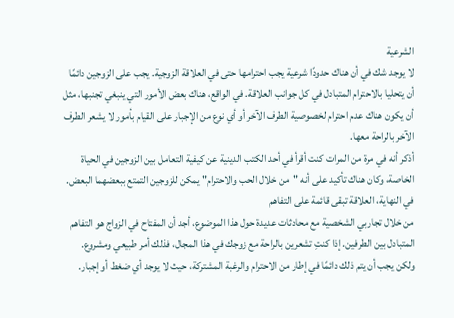الشرعية
لا يوجد شك في أن هناك حدودًا شرعية يجب احترامها حتى في العلاقة الزوجية. يجب على الزوجين دائمًا أن يتحليا بالاحترام المتبادل في كل جوانب العلاقة. في الواقع، هناك بعض الأمور التي ينبغي تجنبها، مثل أن يكون هناك عدم احترام لخصوصية الطرف الآخر أو أي نوع من الإجبار على القيام بأمور لا يشعر الطرف الآخر بالراحة معها.
أذكر أنه في مرة من المرات كنت أقرأ في أحد الكتب الدينية عن كيفية التعامل بين الزوجين في الحياة الخاصة، وكان هناك تأكيد على أنه "من خلال الحب والاحترام" يمكن للزوجين التمتع ببعضهما البعض.
في النهاية، العلاقة تبقى قائمة على التفاهم
من خلال تجاربي الشخصية مع محادثات عديدة حول هذا الموضوع، أجد أن المفتاح في الزواج هو التفاهم المتبادل بين الطرفين. إذا كنتِ تشعرين بالراحة مع زوجك في هذا المجال، فذلك أمر طبيعي ومشروع. ولكن يجب أن يتم ذلك دائمًا في إطار من الاحترام والرغبة المشتركة، حيث لا يوجد أي ضغط أو إجبار.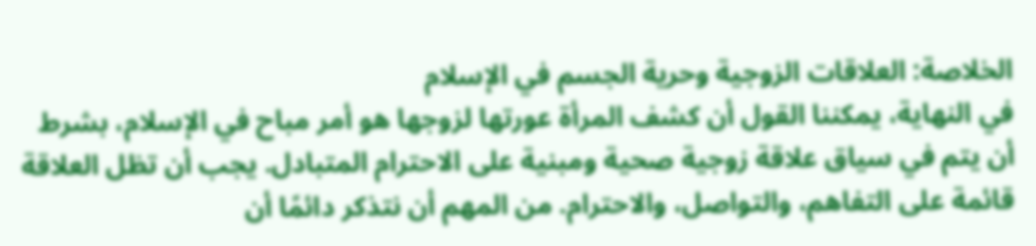الخلاصة: العلاقات الزوجية وحرية الجسم في الإسلام
في النهاية، يمكننا القول أن كشف المرأة عورتها لزوجها هو أمر مباح في الإسلام، بشرط أن يتم في سياق علاقة زوجية صحية ومبنية على الاحترام المتبادل. يجب أن تظل العلاقة قائمة على التفاهم، والتواصل، والاحترام. من المهم أن نتذكر دائمًا أن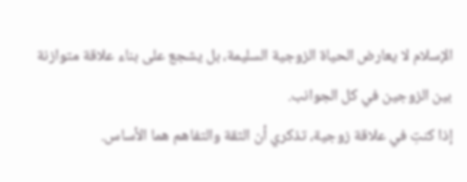الإسلام لا يعارض الحياة الزوجية السليمة، بل يشجع على بناء علاقة متوازنة بين الزوجين في كل الجوانب.
إذا كنتِ في علاقة زوجية، تذكري أن الثقة والتفاهم هما الأساس.